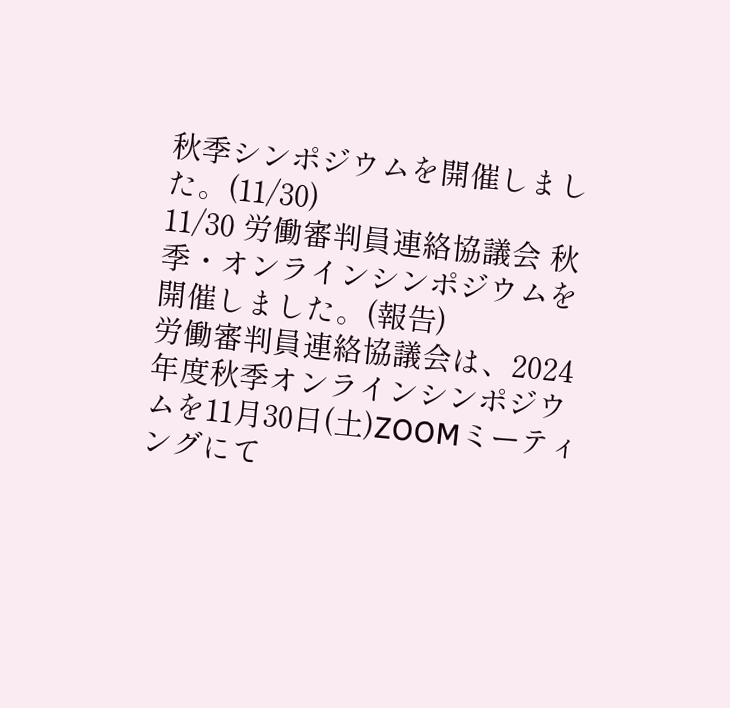秋季シンポジウムを開催しました。(11/30)
11/30 労働審判員連絡協議会 秋季・オンラインシンポジウムを開催しました。(報告)
労働審判員連絡協議会は、2024年度秋季オンラインシンポジウムを11月30日(土)ZOOMミーティングにて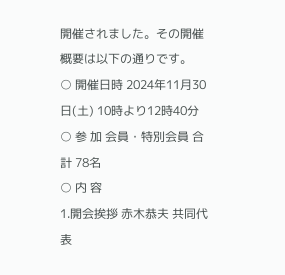開催されました。その開催概要は以下の通りです。
○ 開催日時 2024年11月30日(土) 10時より12時40分
○ 参 加 会員・特別会員 合計 78名
○ 内 容
1.開会挨拶 赤木恭夫 共同代表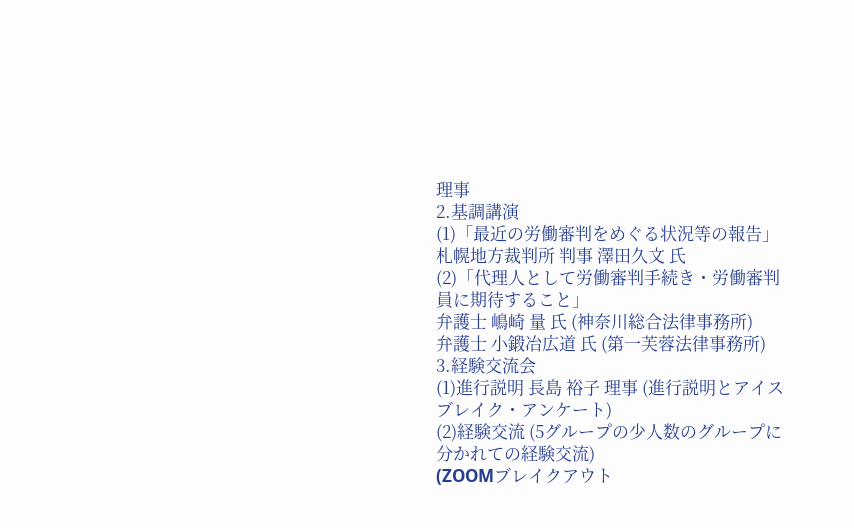理事
2.基調講演
(1)「最近の労働審判をめぐる状況等の報告」 札幌地方裁判所 判事 澤田久文 氏
(2)「代理人として労働審判手続き・労働審判員に期待すること」
弁護士 嶋崎 量 氏 (神奈川総合法律事務所)
弁護士 小鍛冶広道 氏 (第一芙蓉法律事務所)
3.経験交流会
(1)進行説明 長島 裕子 理事 (進行説明とアイスブレイク・アンケート)
(2)経験交流 (5グループの少人数のグループに分かれての経験交流)
(ZOOMブレイクアウト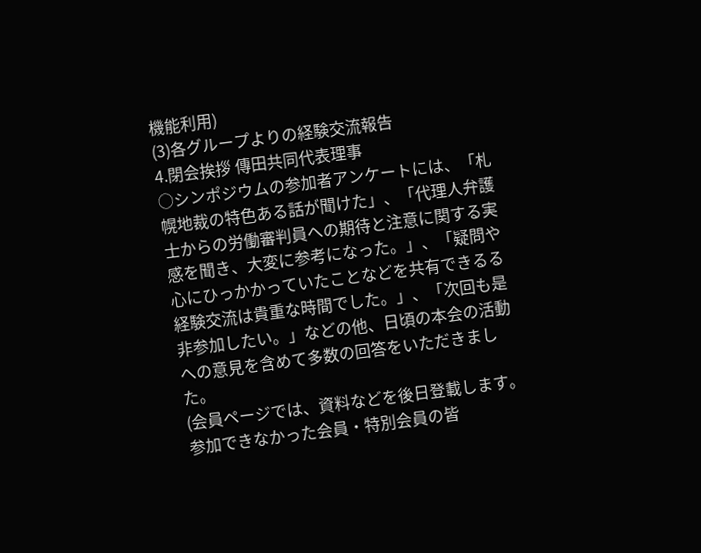機能利用)
(3)各グループよりの経験交流報告
4.閉会挨拶 傳田共同代表理事
○シンポジウムの参加者アンケートには、「札幌地裁の特色ある話が聞けた」、「代理人弁護士からの労働審判員への期待と注意に関する実感を聞き、大変に参考になった。」、「疑問や心にひっかかっていたことなどを共有できるる経験交流は貴重な時間でした。」、「次回も是非参加したい。」などの他、日頃の本会の活動への意見を含めて多数の回答をいただきました。
(会員ページでは、資料などを後日登載します。参加できなかった会員・特別会員の皆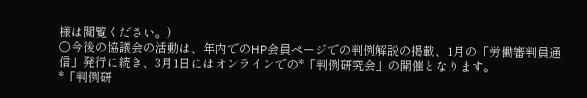様は閲覧ください。)
○今後の協議会の活動は、年内でのHP会員ページでの判例解説の掲載、1月の「労働審判員通信」発行に続き、3月1日にはオンラインでの*「判例研究会」の開催となります。
*「判例研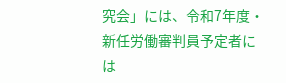究会」には、令和7年度・新任労働審判員予定者には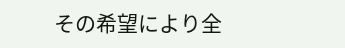その希望により全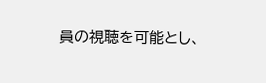員の視聴を可能とし、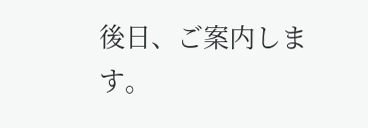後日、ご案内します。